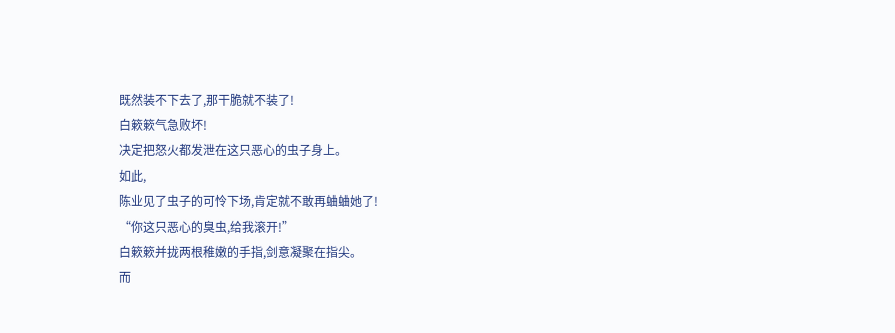既然装不下去了,那干脆就不装了!
白簌簌气急败坏!
决定把怒火都发泄在这只恶心的虫子身上。
如此,
陈业见了虫子的可怜下场,肯定就不敢再蛐蛐她了!
“你这只恶心的臭虫,给我滚开!”
白簌簌并拢两根稚嫩的手指,剑意凝聚在指尖。
而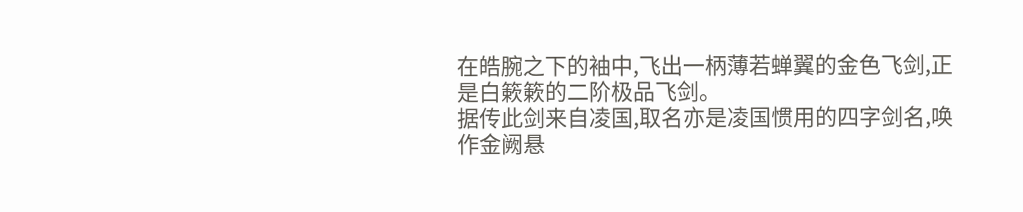在皓腕之下的袖中,飞出一柄薄若蝉翼的金色飞剑,正是白簌簌的二阶极品飞剑。
据传此剑来自凌国,取名亦是凌国惯用的四字剑名,唤作金阙悬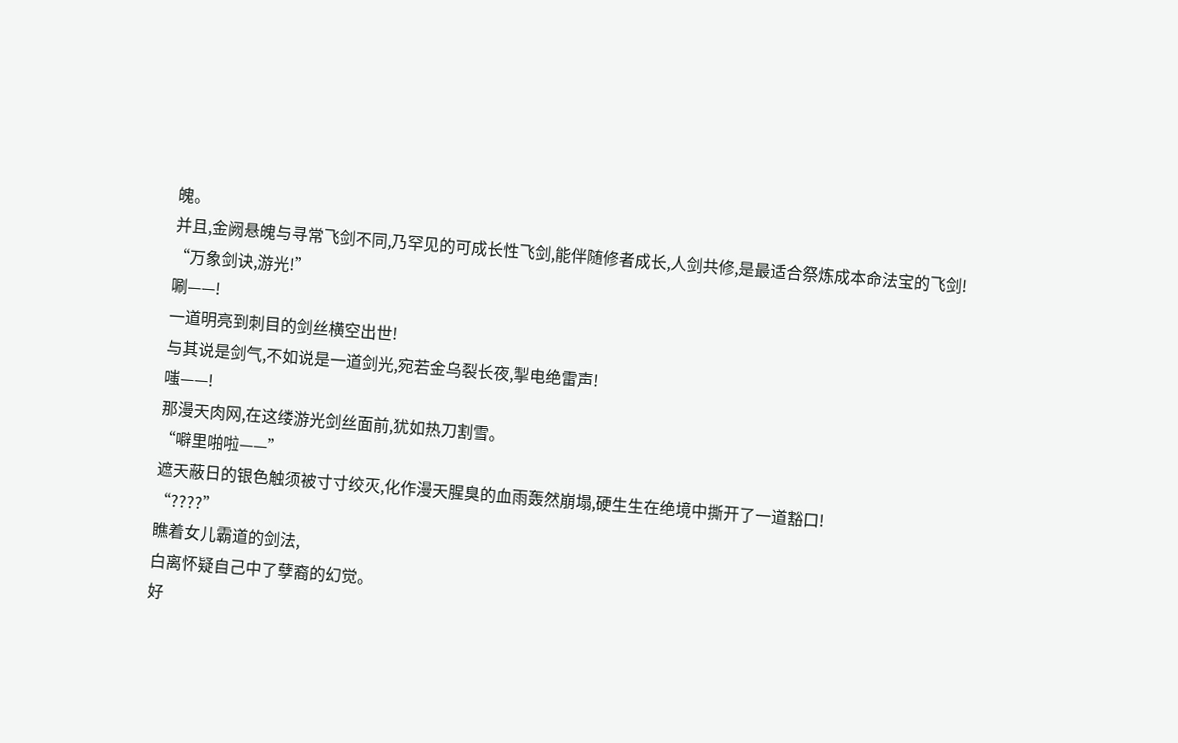魄。
并且,金阙悬魄与寻常飞剑不同,乃罕见的可成长性飞剑,能伴随修者成长,人剑共修,是最适合祭炼成本命法宝的飞剑!
“万象剑诀,游光!”
唰——!
一道明亮到刺目的剑丝横空出世!
与其说是剑气,不如说是一道剑光,宛若金乌裂长夜,掣电绝雷声!
嗤——!
那漫天肉网,在这缕游光剑丝面前,犹如热刀割雪。
“噼里啪啦——”
遮天蔽日的银色触须被寸寸绞灭,化作漫天腥臭的血雨轰然崩塌,硬生生在绝境中撕开了一道豁口!
“????”
瞧着女儿霸道的剑法,
白离怀疑自己中了孽裔的幻觉。
好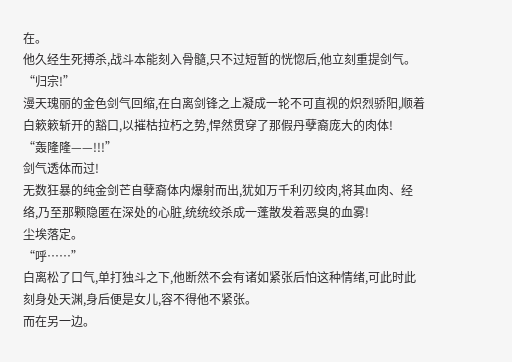在。
他久经生死搏杀,战斗本能刻入骨髓,只不过短暂的恍惚后,他立刻重提剑气。
“归宗!”
漫天瑰丽的金色剑气回缩,在白离剑锋之上凝成一轮不可直视的炽烈骄阳,顺着白簌簌斩开的豁口,以摧枯拉朽之势,悍然贯穿了那假丹孽裔庞大的肉体!
“轰隆隆——!!!”
剑气透体而过!
无数狂暴的纯金剑芒自孽裔体内爆射而出,犹如万千利刃绞肉,将其血肉、经络,乃至那颗隐匿在深处的心脏,统统绞杀成一蓬散发着恶臭的血雾!
尘埃落定。
“呼……”
白离松了口气,单打独斗之下,他断然不会有诸如紧张后怕这种情绪,可此时此刻身处天渊,身后便是女儿,容不得他不紧张。
而在另一边。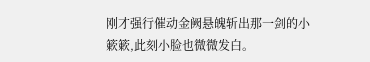刚才强行催动金阙悬魄斩出那一剑的小簌簌,此刻小脸也微微发白。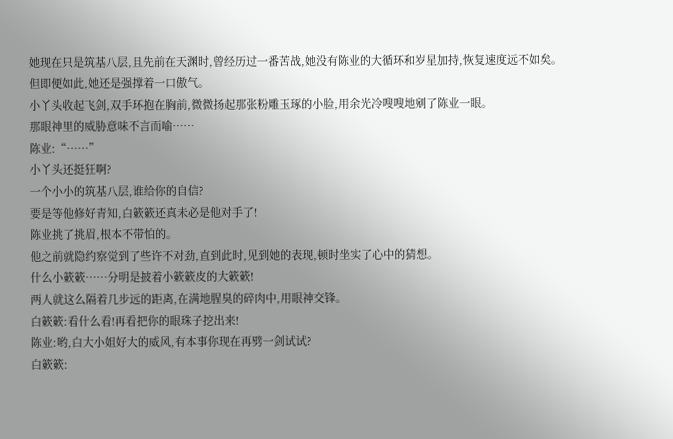她现在只是筑基八层,且先前在天渊时,曾经历过一番苦战,她没有陈业的大循环和岁星加持,恢复速度远不如矣。
但即便如此,她还是强撑着一口傲气。
小丫头收起飞剑,双手环抱在胸前,微微扬起那张粉雕玉琢的小脸,用余光冷嗖嗖地剜了陈业一眼。
那眼神里的威胁意味不言而喻……
陈业:“……”
小丫头还挺狂啊?
一个小小的筑基八层,谁给你的自信?
要是等他修好青知,白簌簌还真未必是他对手了!
陈业挑了挑眉,根本不带怕的。
他之前就隐约察觉到了些许不对劲,直到此时,见到她的表现,顿时坐实了心中的猜想。
什么小簌簌……分明是披着小簌簌皮的大簌簌!
两人就这么隔着几步远的距离,在满地腥臭的碎肉中,用眼神交锋。
白簌簌:看什么看!再看把你的眼珠子挖出来!
陈业:哟,白大小姐好大的威风,有本事你现在再劈一剑试试?
白簌簌: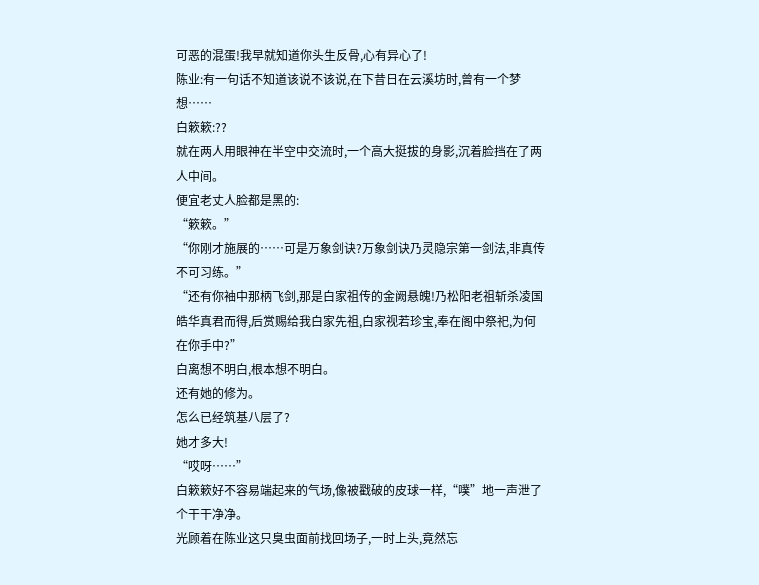可恶的混蛋!我早就知道你头生反骨,心有异心了!
陈业:有一句话不知道该说不该说,在下昔日在云溪坊时,曾有一个梦想……
白簌簌:??
就在两人用眼神在半空中交流时,一个高大挺拔的身影,沉着脸挡在了两人中间。
便宜老丈人脸都是黑的:
“簌簌。”
“你刚才施展的……可是万象剑诀?万象剑诀乃灵隐宗第一剑法,非真传不可习练。”
“还有你袖中那柄飞剑,那是白家祖传的金阙悬魄!乃松阳老祖斩杀凌国皓华真君而得,后赏赐给我白家先祖,白家视若珍宝,奉在阁中祭祀,为何在你手中?”
白离想不明白,根本想不明白。
还有她的修为。
怎么已经筑基八层了?
她才多大!
“哎呀……”
白簌簌好不容易端起来的气场,像被戳破的皮球一样,“噗”地一声泄了个干干净净。
光顾着在陈业这只臭虫面前找回场子,一时上头,竟然忘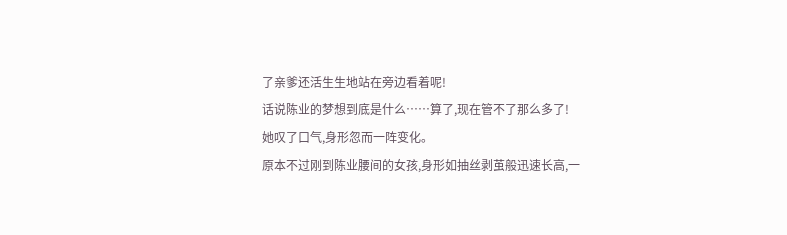了亲爹还活生生地站在旁边看着呢!
话说陈业的梦想到底是什么……算了,现在管不了那么多了!
她叹了口气,身形忽而一阵变化。
原本不过刚到陈业腰间的女孩,身形如抽丝剥茧般迅速长高,一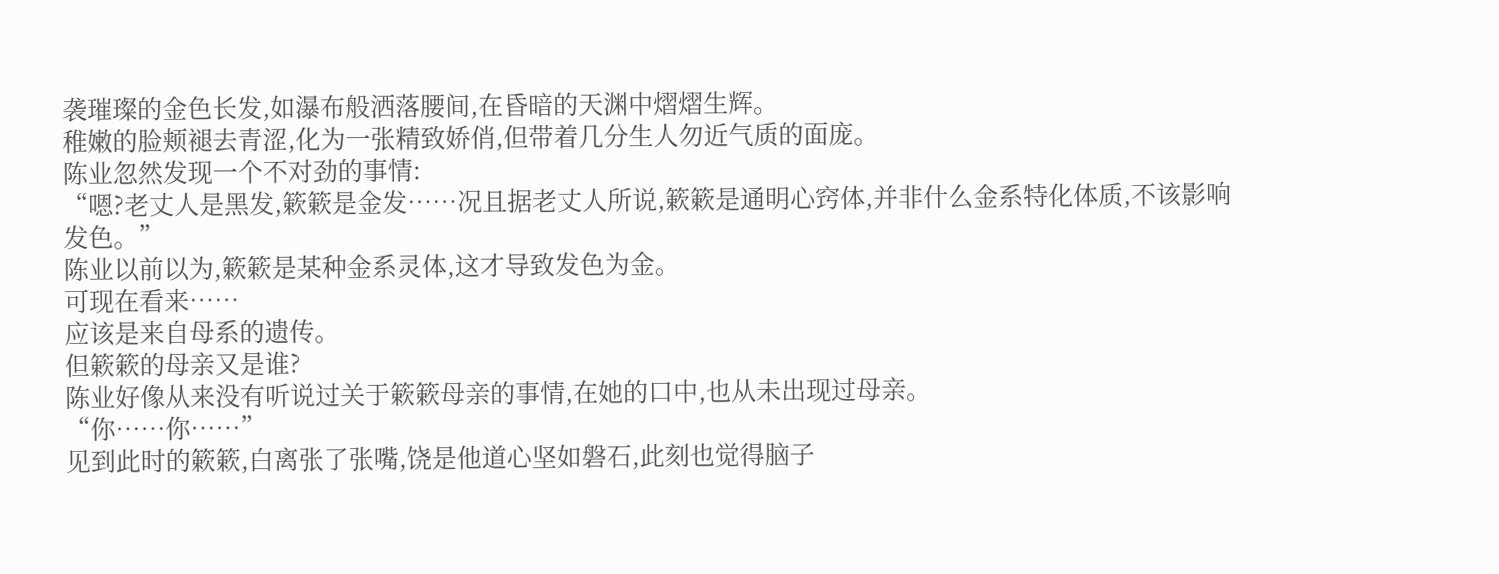袭璀璨的金色长发,如瀑布般洒落腰间,在昏暗的天渊中熠熠生辉。
稚嫩的脸颊褪去青涩,化为一张精致娇俏,但带着几分生人勿近气质的面庞。
陈业忽然发现一个不对劲的事情:
“嗯?老丈人是黑发,簌簌是金发……况且据老丈人所说,簌簌是通明心窍体,并非什么金系特化体质,不该影响发色。”
陈业以前以为,簌簌是某种金系灵体,这才导致发色为金。
可现在看来……
应该是来自母系的遗传。
但簌簌的母亲又是谁?
陈业好像从来没有听说过关于簌簌母亲的事情,在她的口中,也从未出现过母亲。
“你……你……”
见到此时的簌簌,白离张了张嘴,饶是他道心坚如磐石,此刻也觉得脑子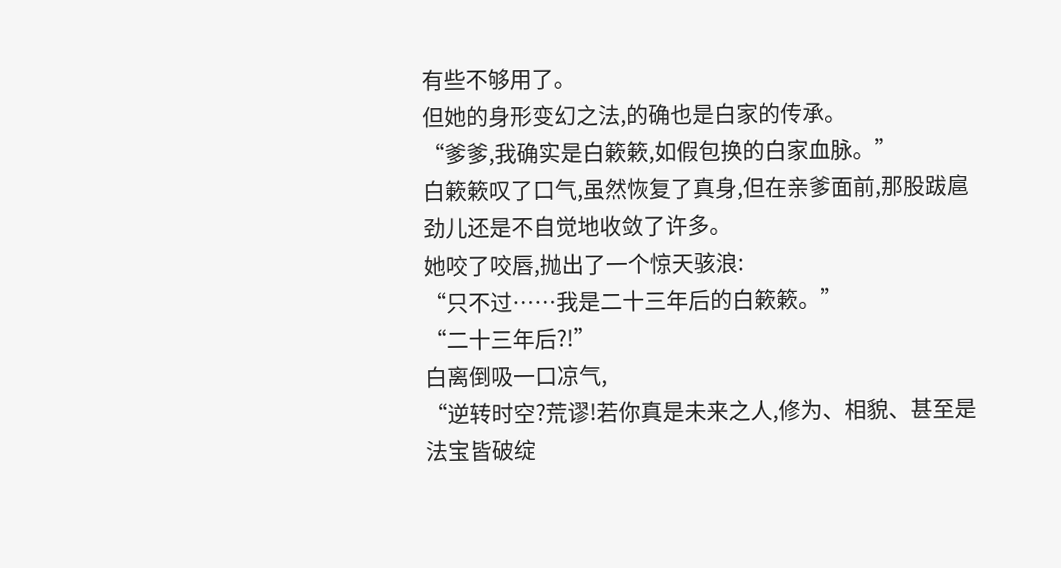有些不够用了。
但她的身形变幻之法,的确也是白家的传承。
“爹爹,我确实是白簌簌,如假包换的白家血脉。”
白簌簌叹了口气,虽然恢复了真身,但在亲爹面前,那股跋扈劲儿还是不自觉地收敛了许多。
她咬了咬唇,抛出了一个惊天骇浪:
“只不过……我是二十三年后的白簌簌。”
“二十三年后?!”
白离倒吸一口凉气,
“逆转时空?荒谬!若你真是未来之人,修为、相貌、甚至是法宝皆破绽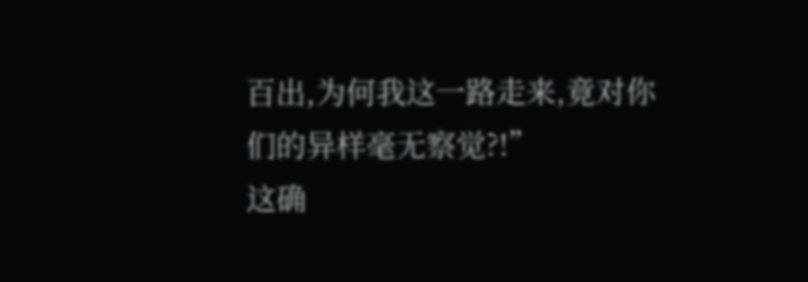百出,为何我这一路走来,竟对你们的异样毫无察觉?!”
这确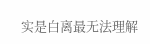实是白离最无法理解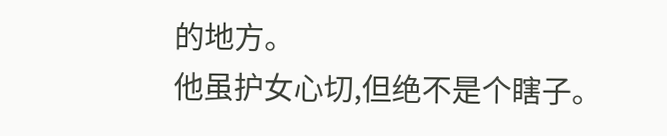的地方。
他虽护女心切,但绝不是个瞎子。